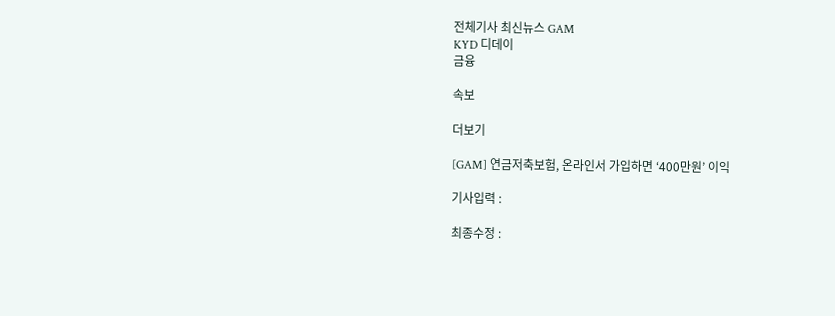전체기사 최신뉴스 GAM
KYD 디데이
금융

속보

더보기

[GAM] 연금저축보험, 온라인서 가입하면 ‘400만원’ 이익

기사입력 :

최종수정 :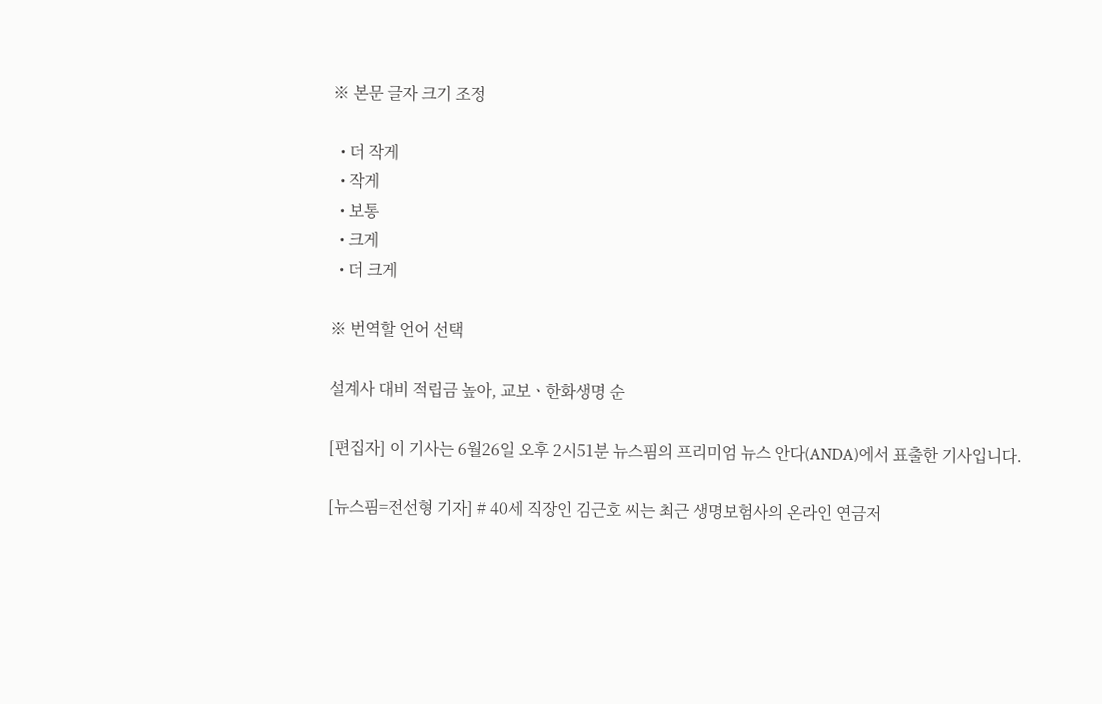※ 본문 글자 크기 조정

  • 더 작게
  • 작게
  • 보통
  • 크게
  • 더 크게

※ 번역할 언어 선택

설계사 대비 적립금 높아, 교보ㆍ한화생명 순

[편집자] 이 기사는 6월26일 오후 2시51분 뉴스핌의 프리미엄 뉴스 안다(ANDA)에서 표출한 기사입니다.

[뉴스핌=전선형 기자] # 40세 직장인 김근호 씨는 최근 생명보험사의 온라인 연금저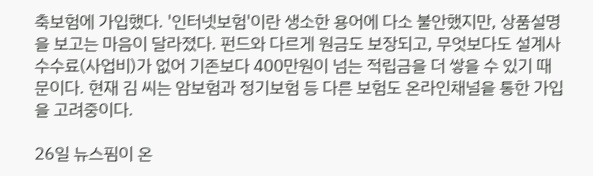축보험에 가입했다. '인터넷보험'이란 생소한 용어에 다소 불안했지만, 상품설명을 보고는 마음이 달라졌다. 펀드와 다르게 원금도 보장되고, 무엇보다도 설계사 수수료(사업비)가 없어 기존보다 400만원이 넘는 적립금을 더 쌓을 수 있기 때문이다. 현재 김 씨는 암보험과 정기보험 등 다른 보험도 온라인채널읕 통한 가입을 고려중이다.

26일 뉴스핌이 온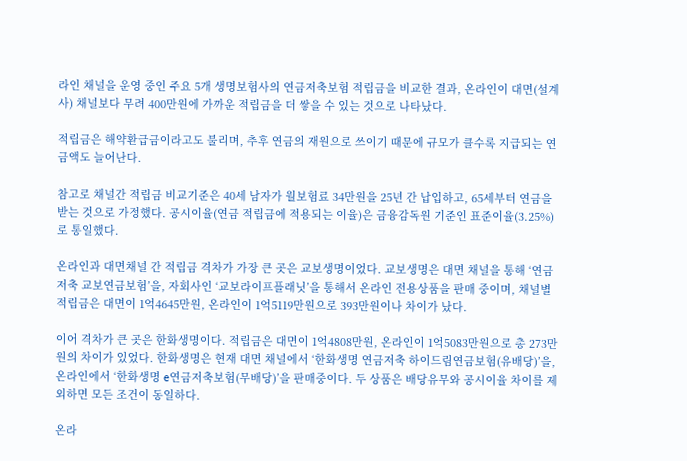라인 채널을 운영 중인 주요 5개 생명보험사의 연금저축보험 적립금을 비교한 결과, 온라인이 대면(설계사) 채널보다 무려 400만원에 가까운 적립금을 더 쌓을 수 있는 것으로 나타났다.

적립금은 해약환급금이라고도 불리며, 추후 연금의 재원으로 쓰이기 때문에 규모가 클수록 지급되는 연금액도 늘어난다.

참고로 채널간 적립금 비교기준은 40세 남자가 월보험료 34만원을 25년 간 납입하고, 65세부터 연금을 받는 것으로 가정했다. 공시이율(연금 적립금에 적용되는 이율)은 금융감독원 기준인 표준이율(3.25%)로 통일했다.

온라인과 대면채널 간 적립금 격차가 가장 큰 곳은 교보생명이었다. 교보생명은 대면 채널을 통해 ‘연금저축 교보연금보험’을, 자회사인 ‘교보라이프플래닛’을 통해서 온라인 전용상품을 판매 중이며, 채널별 적립금은 대면이 1억4645만원, 온라인이 1억5119만원으로 393만원이나 차이가 났다.

이어 격차가 큰 곳은 한화생명이다. 적립금은 대면이 1억4808만원, 온라인이 1억5083만원으로 총 273만원의 차이가 있었다. 한화생명은 현재 대면 채널에서 ‘한화생명 연금저축 하이드림연금보험(유배당)’을, 온라인에서 ‘한화생명 e연금저축보험(무배당)’을 판매중이다. 두 상품은 배당유무와 공시이율 차이를 제외하면 모든 조건이 동일하다.

온라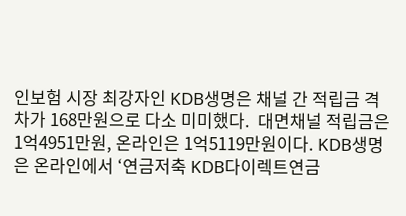인보험 시장 최강자인 KDB생명은 채널 간 적립금 격차가 168만원으로 다소 미미했다.  대면채널 적립금은 1억4951만원, 온라인은 1억5119만원이다. KDB생명은 온라인에서 ‘연금저축 KDB다이렉트연금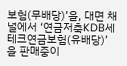보험(무배당)’을, 대면 채널에서 ‘연금저축KDB세테크연금보험(유배당)’을 판매중이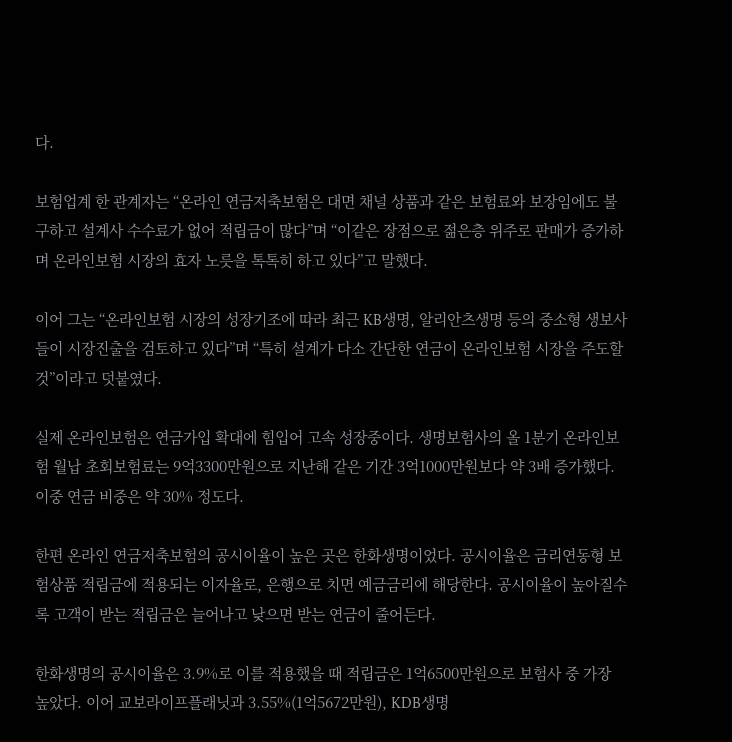다.

보험업계 한 관계자는 “온라인 연금저축보험은 대면 채널 상품과 같은 보험료와 보장임에도 불구하고 설계사 수수료가 없어 적립금이 많다”며 “이같은 장점으로 젊은층 위주로 판매가 증가하며 온라인보험 시장의 효자 노릇을 톡톡히 하고 있다”고 말했다.

이어 그는 “온라인보험 시장의 성장기조에 따라 최근 KB생명, 알리안츠생명 등의 중소형 생보사들이 시장진출을 검토하고 있다”며 “특히 설계가 다소 간단한 연금이 온라인보험 시장을 주도할 것”이라고 덧붙였다.

실제 온라인보험은 연금가입 확대에 힘입어 고속 성장중이다. 생명보험사의 올 1분기 온라인보험 월납 초회보험료는 9억3300만원으로 지난해 같은 기간 3억1000만원보다 약 3배 증가했다. 이중 연금 비중은 약 30% 정도다.

한편 온라인 연금저축보험의 공시이율이 높은 곳은 한화생명이었다. 공시이율은 금리연동형 보험상품 적립금에 적용되는 이자율로, 은행으로 치면 예금금리에 해당한다. 공시이율이 높아질수록 고객이 받는 적립금은 늘어나고 낮으면 받는 연금이 줄어든다.

한화생명의 공시이율은 3.9%로 이를 적용했을 때 적립금은 1억6500만원으로 보험사 중 가장 높았다. 이어 교보라이프플래닛과 3.55%(1억5672만원), KDB생명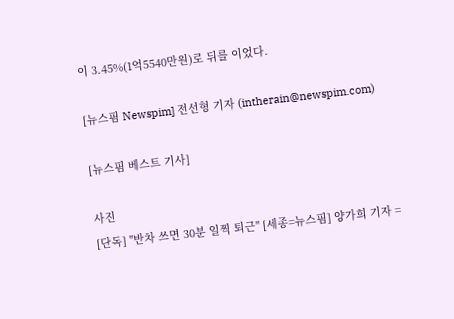이 3.45%(1억5540만원)로 뒤를 이었다.

[뉴스핌 Newspim] 전선형 기자 (intherain@newspim.com)

[뉴스핌 베스트 기사]

사진
[단독] "반차 쓰면 30분 일찍 퇴근" [세종=뉴스핌] 양가희 기자 =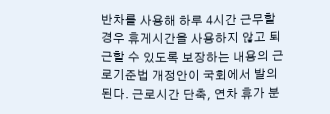반차를 사용해 하루 4시간 근무할 경우 휴게시간을 사용하지 않고 퇴근할 수 있도록 보장하는 내용의 근로기준법 개정안이 국회에서 발의된다. 근로시간 단축, 연차 휴가 분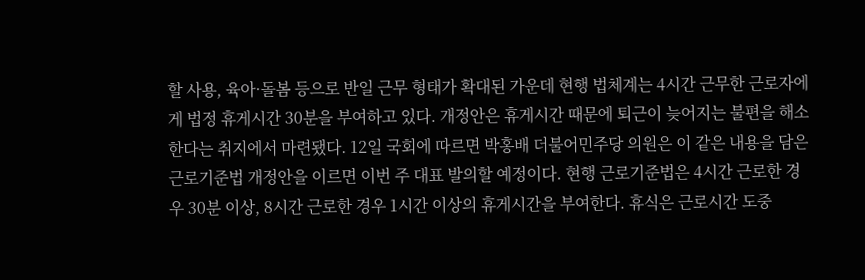할 사용, 육아·돌봄 등으로 반일 근무 형태가 확대된 가운데 현행 법체계는 4시간 근무한 근로자에게 법정 휴게시간 30분을 부여하고 있다. 개정안은 휴게시간 때문에 퇴근이 늦어지는 불편을 해소한다는 취지에서 마련됐다. 12일 국회에 따르면 박홍배 더불어민주당 의원은 이 같은 내용을 담은 근로기준법 개정안을 이르면 이번 주 대표 발의할 예정이다. 현행 근로기준법은 4시간 근로한 경우 30분 이상, 8시간 근로한 경우 1시간 이상의 휴게시간을 부여한다. 휴식은 근로시간 도중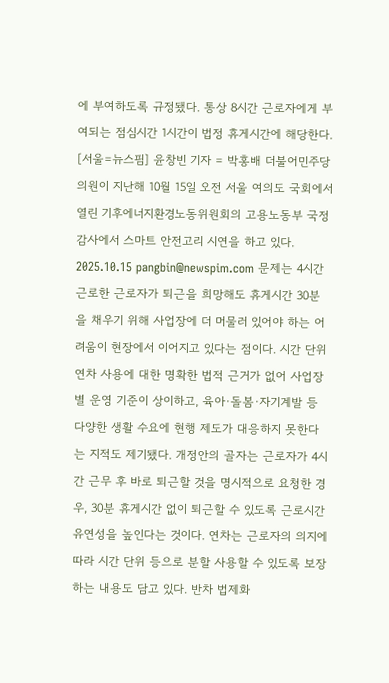에 부여하도록 규정됐다. 통상 8시간 근로자에게 부여되는 점심시간 1시간이 법정 휴게시간에 해당한다. [서울=뉴스핌] 윤창빈 기자 = 박홍배 더불어민주당 의원이 지난해 10월 15일 오전 서울 여의도 국회에서 열린 기후에너지환경노동위원회의 고용노동부 국정감사에서 스마트 안전고리 시연을 하고 있다. 2025.10.15 pangbin@newspim.com 문제는 4시간 근로한 근로자가 퇴근을 희망해도 휴게시간 30분을 채우기 위해 사업장에 더 머물러 있어야 하는 어려움이 현장에서 이어지고 있다는 점이다. 시간 단위 연차 사용에 대한 명확한 법적 근거가 없어 사업장별 운영 기준이 상이하고, 육아·돌봄·자기계발 등 다양한 생활 수요에 현행 제도가 대응하지 못한다는 지적도 제기됐다. 개정안의 골자는 근로자가 4시간 근무 후 바로 퇴근할 것을 명시적으로 요청한 경우, 30분 휴게시간 없이 퇴근할 수 있도록 근로시간 유연성을 높인다는 것이다. 연차는 근로자의 의지에 따라 시간 단위 등으로 분할 사용할 수 있도록 보장하는 내용도 담고 있다. 반차 법제화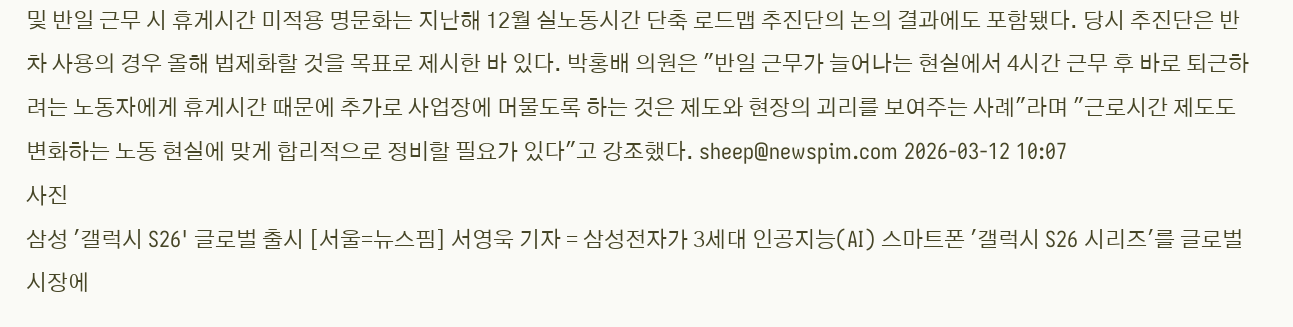및 반일 근무 시 휴게시간 미적용 명문화는 지난해 12월 실노동시간 단축 로드맵 추진단의 논의 결과에도 포함됐다. 당시 추진단은 반차 사용의 경우 올해 법제화할 것을 목표로 제시한 바 있다. 박홍배 의원은 "반일 근무가 늘어나는 현실에서 4시간 근무 후 바로 퇴근하려는 노동자에게 휴게시간 때문에 추가로 사업장에 머물도록 하는 것은 제도와 현장의 괴리를 보여주는 사례"라며 "근로시간 제도도 변화하는 노동 현실에 맞게 합리적으로 정비할 필요가 있다"고 강조했다. sheep@newspim.com 2026-03-12 10:07
사진
삼성 '갤럭시 S26' 글로벌 출시 [서울=뉴스핌] 서영욱 기자 = 삼성전자가 3세대 인공지능(AI) 스마트폰 '갤럭시 S26 시리즈'를 글로벌 시장에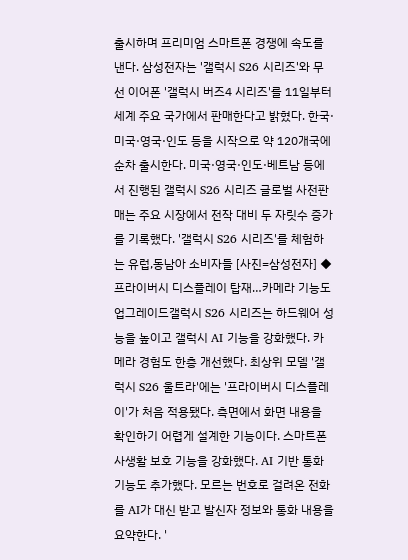출시하며 프리미엄 스마트폰 경쟁에 속도를 낸다. 삼성전자는 '갤럭시 S26 시리즈'와 무선 이어폰 '갤럭시 버즈4 시리즈'를 11일부터 세계 주요 국가에서 판매한다고 밝혔다. 한국·미국·영국·인도 등을 시작으로 약 120개국에 순차 출시한다. 미국·영국·인도·베트남 등에서 진행된 갤럭시 S26 시리즈 글로벌 사전판매는 주요 시장에서 전작 대비 두 자릿수 증가를 기록했다. '갤럭시 S26 시리즈'를 체험하는 유럽,동남아 소비자들 [사진=삼성전자] ◆프라이버시 디스플레이 탑재…카메라 기능도 업그레이드갤럭시 S26 시리즈는 하드웨어 성능을 높이고 갤럭시 AI 기능을 강화했다. 카메라 경험도 한층 개선했다. 최상위 모델 '갤럭시 S26 울트라'에는 '프라이버시 디스플레이'가 처음 적용됐다. 측면에서 화면 내용을 확인하기 어렵게 설계한 기능이다. 스마트폰 사생활 보호 기능을 강화했다. AI 기반 통화 기능도 추가했다. 모르는 번호로 걸려온 전화를 AI가 대신 받고 발신자 정보와 통화 내용을 요약한다. '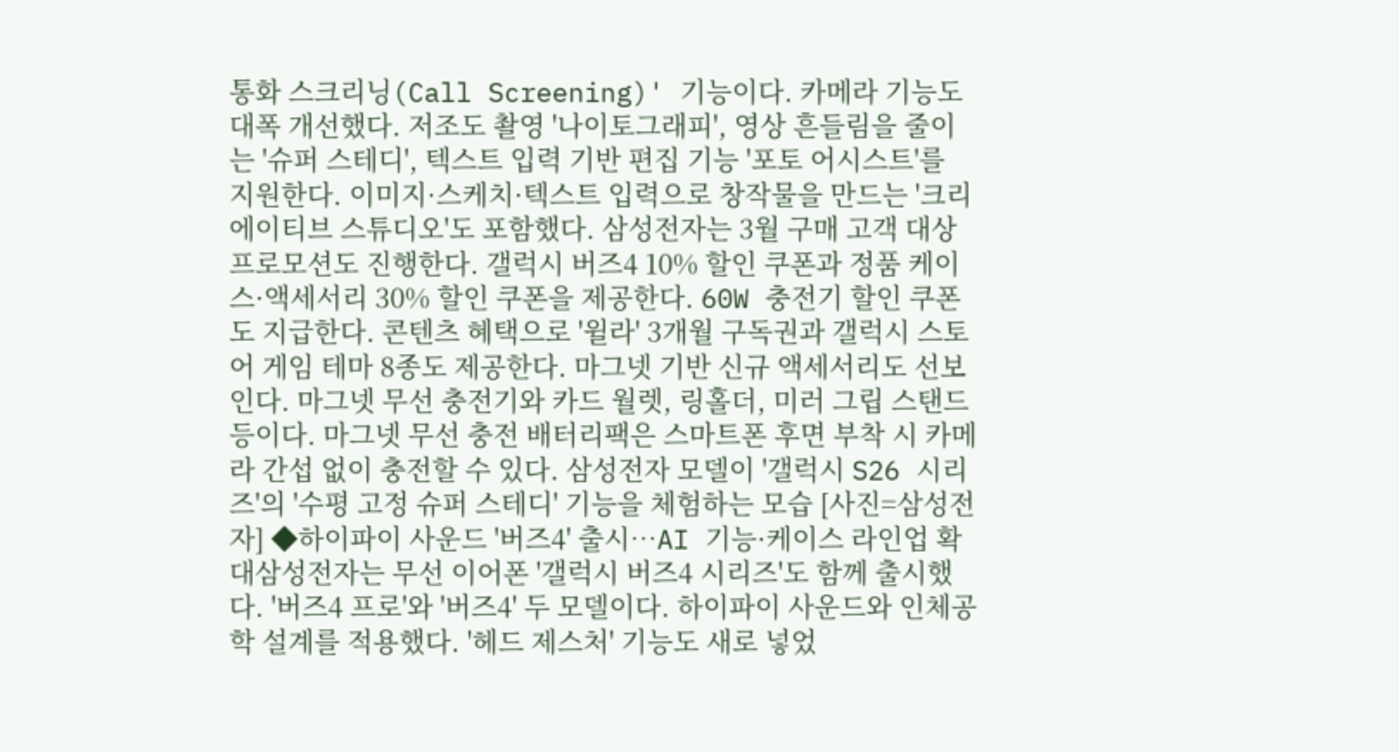통화 스크리닝(Call Screening)' 기능이다. 카메라 기능도 대폭 개선했다. 저조도 촬영 '나이토그래피', 영상 흔들림을 줄이는 '슈퍼 스테디', 텍스트 입력 기반 편집 기능 '포토 어시스트'를 지원한다. 이미지·스케치·텍스트 입력으로 창작물을 만드는 '크리에이티브 스튜디오'도 포함했다. 삼성전자는 3월 구매 고객 대상 프로모션도 진행한다. 갤럭시 버즈4 10% 할인 쿠폰과 정품 케이스·액세서리 30% 할인 쿠폰을 제공한다. 60W 충전기 할인 쿠폰도 지급한다. 콘텐츠 혜택으로 '윌라' 3개월 구독권과 갤럭시 스토어 게임 테마 8종도 제공한다. 마그넷 기반 신규 액세서리도 선보인다. 마그넷 무선 충전기와 카드 월렛, 링홀더, 미러 그립 스탠드 등이다. 마그넷 무선 충전 배터리팩은 스마트폰 후면 부착 시 카메라 간섭 없이 충전할 수 있다. 삼성전자 모델이 '갤럭시 S26 시리즈'의 '수평 고정 슈퍼 스테디' 기능을 체험하는 모습 [사진=삼성전자] ◆하이파이 사운드 '버즈4' 출시…AI 기능·케이스 라인업 확대삼성전자는 무선 이어폰 '갤럭시 버즈4 시리즈'도 함께 출시했다. '버즈4 프로'와 '버즈4' 두 모델이다. 하이파이 사운드와 인체공학 설계를 적용했다. '헤드 제스처' 기능도 새로 넣었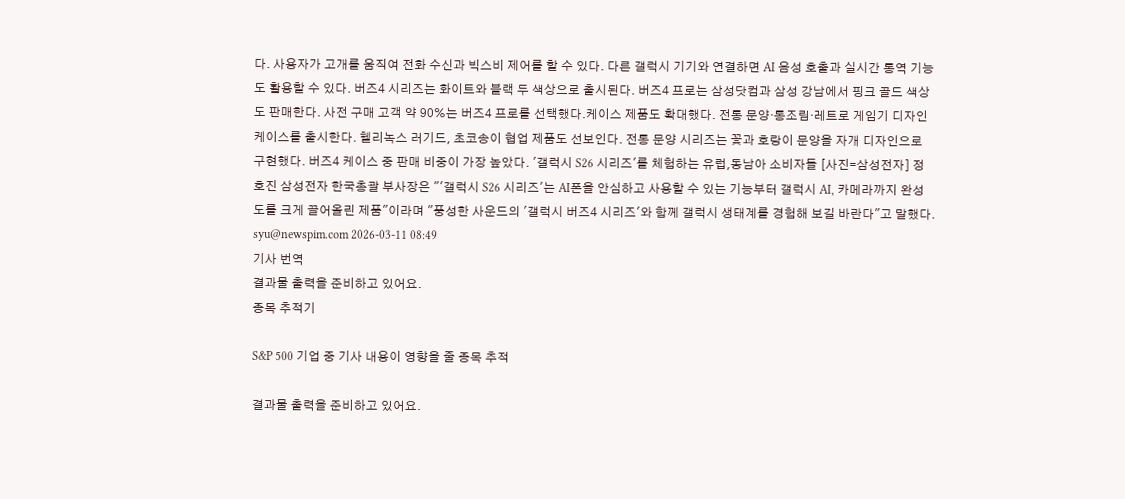다. 사용자가 고개를 움직여 전화 수신과 빅스비 제어를 할 수 있다. 다른 갤럭시 기기와 연결하면 AI 음성 호출과 실시간 통역 기능도 활용할 수 있다. 버즈4 시리즈는 화이트와 블랙 두 색상으로 출시된다. 버즈4 프로는 삼성닷컴과 삼성 강남에서 핑크 골드 색상도 판매한다. 사전 구매 고객 약 90%는 버즈4 프로를 선택했다.케이스 제품도 확대했다. 전통 문양·통조림·레트로 게임기 디자인 케이스를 출시한다. 헬리녹스 러기드, 초코송이 협업 제품도 선보인다. 전통 문양 시리즈는 꽃과 호랑이 문양을 자개 디자인으로 구현했다. 버즈4 케이스 중 판매 비중이 가장 높았다. '갤럭시 S26 시리즈'를 체험하는 유럽,동남아 소비자들 [사진=삼성전자] 정호진 삼성전자 한국총괄 부사장은 "'갤럭시 S26 시리즈'는 AI폰을 안심하고 사용할 수 있는 기능부터 갤럭시 AI, 카메라까지 완성도를 크게 끌어올린 제품"이라며 "풍성한 사운드의 '갤럭시 버즈4 시리즈'와 함께 갤럭시 생태계를 경험해 보길 바란다"고 말했다. syu@newspim.com 2026-03-11 08:49
기사 번역
결과물 출력을 준비하고 있어요.
종목 추적기

S&P 500 기업 중 기사 내용이 영향을 줄 종목 추적

결과물 출력을 준비하고 있어요.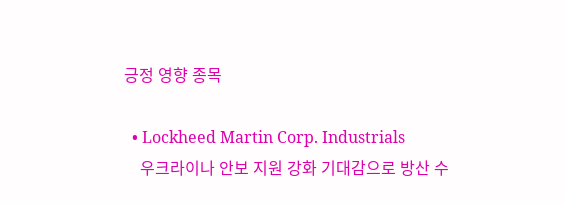긍정 영향 종목

  • Lockheed Martin Corp. Industrials
    우크라이나 안보 지원 강화 기대감으로 방산 수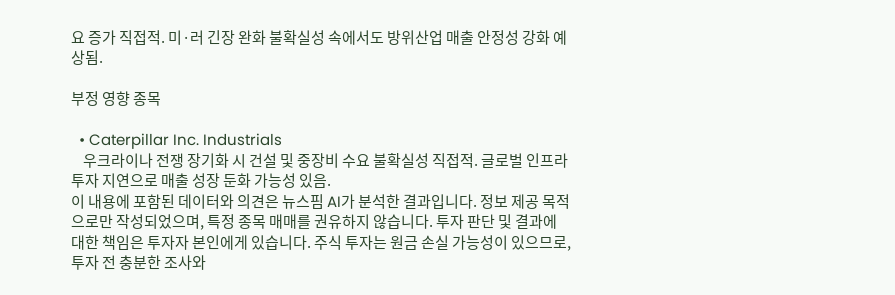요 증가 직접적. 미·러 긴장 완화 불확실성 속에서도 방위산업 매출 안정성 강화 예상됨.

부정 영향 종목

  • Caterpillar Inc. Industrials
    우크라이나 전쟁 장기화 시 건설 및 중장비 수요 불확실성 직접적. 글로벌 인프라 투자 지연으로 매출 성장 둔화 가능성 있음.
이 내용에 포함된 데이터와 의견은 뉴스핌 AI가 분석한 결과입니다. 정보 제공 목적으로만 작성되었으며, 특정 종목 매매를 권유하지 않습니다. 투자 판단 및 결과에 대한 책임은 투자자 본인에게 있습니다. 주식 투자는 원금 손실 가능성이 있으므로, 투자 전 충분한 조사와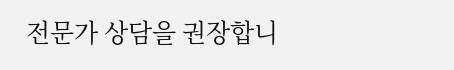전문가 상담을 권장합니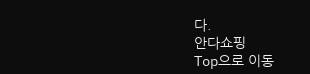다.
안다쇼핑
Top으로 이동